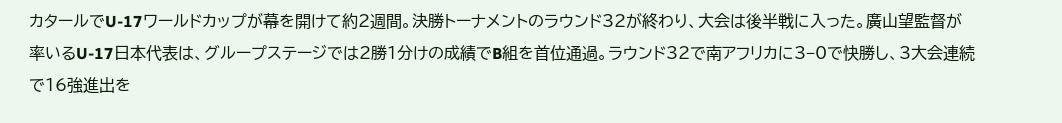カタールでU-17ワールドカップが幕を開けて約2週間。決勝トーナメントのラウンド32が終わり、大会は後半戦に入った。廣山望監督が率いるU-17日本代表は、グループステージでは2勝1分けの成績でB組を首位通過。ラウンド32で南アフリカに3−0で快勝し、3大会連続で16強進出を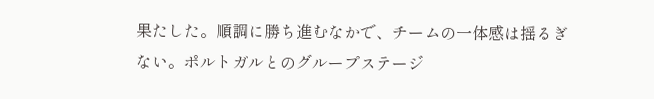果たした。順調に勝ち進むなかで、チームの一体感は揺るぎない。ポルトガルとのグループステージ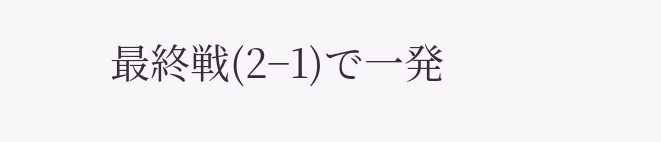最終戦(2−1)で一発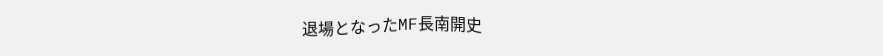退場となったMF長南開史